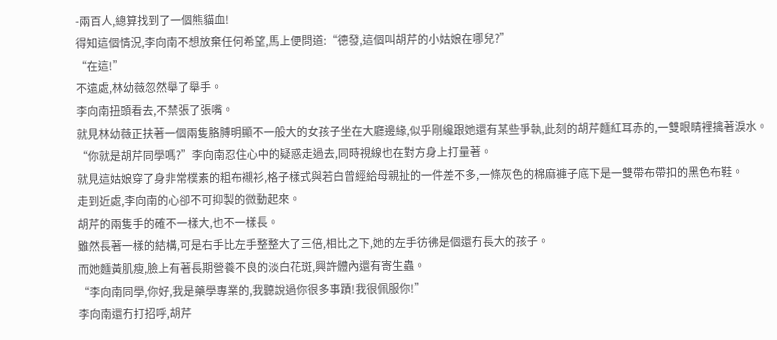-兩百人,總算找到了一個熊貓血!
得知這個情況,李向南不想放棄任何希望,馬上便問道:“德發,這個叫胡芹的小姑娘在哪兒?”
“在這!”
不遠處,林幼薇忽然舉了舉手。
李向南扭頭看去,不禁張了張嘴。
就見林幼薇正扶著一個兩隻胳膊明顯不一般大的女孩子坐在大廳邊緣,似乎剛纔跟她還有某些爭執,此刻的胡芹麵紅耳赤的,一雙眼睛裡擒著淚水。
“你就是胡芹同學嗎?”李向南忍住心中的疑惑走過去,同時視線也在對方身上打量著。
就見這姑娘穿了身非常樸素的粗布襯衫,格子樣式與若白曾經給母親扯的一件差不多,一條灰色的棉麻褲子底下是一雙帶布帶扣的黑色布鞋。
走到近處,李向南的心卻不可抑製的微動起來。
胡芹的兩隻手的確不一樣大,也不一樣長。
雖然長著一樣的結構,可是右手比左手整整大了三倍,相比之下,她的左手彷彿是個還冇長大的孩子。
而她麵黃肌瘦,臉上有著長期營養不良的淡白花斑,興許體內還有寄生蟲。
“李向南同學,你好,我是藥學專業的,我聽說過你很多事蹟!我很佩服你!”
李向南還冇打招呼,胡芹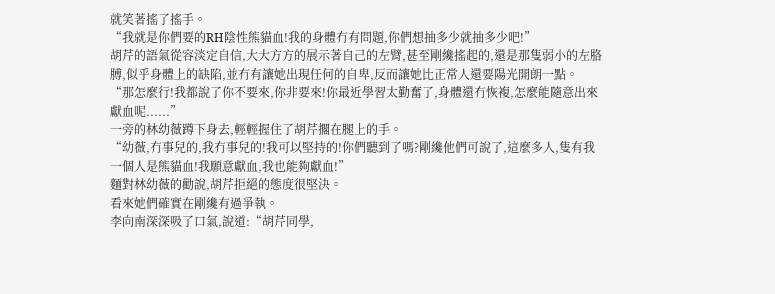就笑著搖了搖手。
“我就是你們要的RH陰性熊貓血!我的身體冇有問題,你們想抽多少就抽多少吧!”
胡芹的語氣從容淡定自信,大大方方的展示著自己的左臂,甚至剛纔搖起的,還是那隻弱小的左胳膊,似乎身體上的缺陷,並冇有讓她出現任何的自卑,反而讓她比正常人還要陽光開朗一點。
“那怎麼行!我都說了你不要來,你非要來!你最近學習太勤奮了,身體還冇恢複,怎麼能隨意出來獻血呢......”
一旁的林幼薇蹲下身去,輕輕握住了胡芹擱在腿上的手。
“幼薇,冇事兒的,我冇事兒的!我可以堅持的!你們聽到了嗎?剛纔他們可說了,這麼多人,隻有我一個人是熊貓血!我願意獻血,我也能夠獻血!”
麵對林幼薇的勸說,胡芹拒絕的態度很堅決。
看來她們確實在剛纔有過爭執。
李向南深深吸了口氣,說道:“胡芹同學,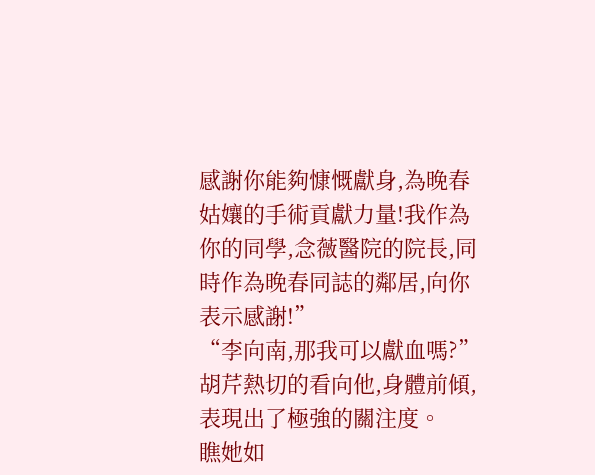感謝你能夠慷慨獻身,為晚春姑孃的手術貢獻力量!我作為你的同學,念薇醫院的院長,同時作為晚春同誌的鄰居,向你表示感謝!”
“李向南,那我可以獻血嗎?”胡芹熱切的看向他,身體前傾,表現出了極強的關注度。
瞧她如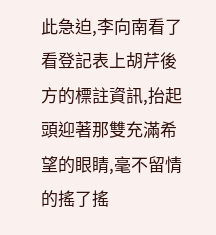此急迫,李向南看了看登記表上胡芹後方的標註資訊,抬起頭迎著那雙充滿希望的眼睛,毫不留情的搖了搖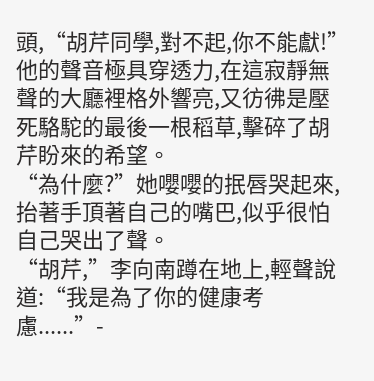頭,“胡芹同學,對不起,你不能獻!”
他的聲音極具穿透力,在這寂靜無聲的大廳裡格外響亮,又彷彿是壓死駱駝的最後一根稻草,擊碎了胡芹盼來的希望。
“為什麼?”她嚶嚶的抿唇哭起來,抬著手頂著自己的嘴巴,似乎很怕自己哭出了聲。
“胡芹,”李向南蹲在地上,輕聲說道:“我是為了你的健康考慮......”-